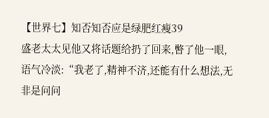【世界七】知否知否应是绿肥红瘦39
盛老太太见他又将话题给扔了回来,瞥了他一眼,语气冷淡:“我老了,精神不济,还能有什么想法,无非是问问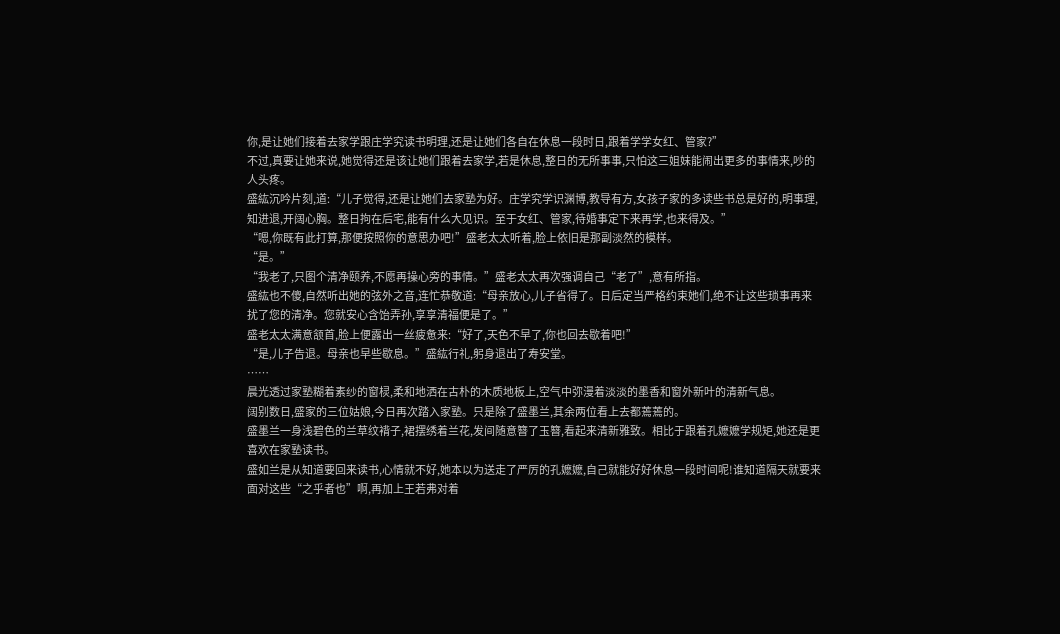你,是让她们接着去家学跟庄学究读书明理,还是让她们各自在休息一段时日,跟着学学女红、管家?”
不过,真要让她来说,她觉得还是该让她们跟着去家学,若是休息,整日的无所事事,只怕这三姐妹能闹出更多的事情来,吵的人头疼。
盛紘沉吟片刻,道:“儿子觉得,还是让她们去家塾为好。庄学究学识渊博,教导有方,女孩子家的多读些书总是好的,明事理,知进退,开阔心胸。整日拘在后宅,能有什么大见识。至于女红、管家,待婚事定下来再学,也来得及。”
“嗯,你既有此打算,那便按照你的意思办吧!”盛老太太听着,脸上依旧是那副淡然的模样。
“是。”
“我老了,只图个清净颐养,不愿再操心旁的事情。”盛老太太再次强调自己“老了”,意有所指。
盛紘也不傻,自然听出她的弦外之音,连忙恭敬道:“母亲放心,儿子省得了。日后定当严格约束她们,绝不让这些琐事再来扰了您的清净。您就安心含饴弄孙,享享清福便是了。”
盛老太太满意颔首,脸上便露出一丝疲惫来:“好了,天色不早了,你也回去歇着吧!”
“是,儿子告退。母亲也早些歇息。”盛紘行礼,躬身退出了寿安堂。
……
晨光透过家塾糊着素纱的窗棂,柔和地洒在古朴的木质地板上,空气中弥漫着淡淡的墨香和窗外新叶的清新气息。
阔别数日,盛家的三位姑娘,今日再次踏入家塾。只是除了盛墨兰,其余两位看上去都蔫蔫的。
盛墨兰一身浅碧色的兰草纹褙子,裙摆绣着兰花,发间随意簪了玉簪,看起来清新雅致。相比于跟着孔嬷嬷学规矩,她还是更喜欢在家塾读书。
盛如兰是从知道要回来读书,心情就不好,她本以为送走了严厉的孔嬷嬷,自己就能好好休息一段时间呢!谁知道隔天就要来面对这些“之乎者也”啊,再加上王若弗对着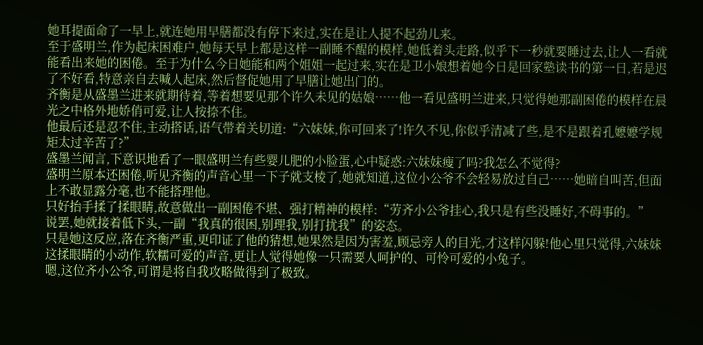她耳提面命了一早上,就连她用早膳都没有停下来过,实在是让人提不起劲儿来。
至于盛明兰,作为起床困难户,她每天早上都是这样一副睡不醒的模样,她低着头走路,似乎下一秒就要睡过去,让人一看就能看出来她的困倦。至于为什么今日她能和两个姐姐一起过来,实在是卫小娘想着她今日是回家塾读书的第一日,若是迟了不好看,特意亲自去喊人起床,然后督促她用了早膳让她出门的。
齐衡是从盛墨兰进来就期待着,等着想要见那个许久未见的姑娘……他一看见盛明兰进来,只觉得她那副困倦的模样在晨光之中格外地娇俏可爱,让人按捺不住。
他最后还是忍不住,主动搭话,语气带着关切道:“六妹妹,你可回来了!许久不见,你似乎清减了些,是不是跟着孔嬷嬷学规矩太过辛苦了?”
盛墨兰闻言,下意识地看了一眼盛明兰有些婴儿肥的小脸蛋,心中疑惑:六妹妹瘦了吗?我怎么不觉得?
盛明兰原本还困倦,听见齐衡的声音心里一下子就支棱了,她就知道,这位小公爷不会轻易放过自己……她暗自叫苦,但面上不敢显露分毫,也不能搭理他。
只好抬手揉了揉眼睛,故意做出一副困倦不堪、强打精神的模样:“劳齐小公爷挂心,我只是有些没睡好,不碍事的。”
说罢,她就接着低下头,一副“我真的很困,别理我,别打扰我”的姿态。
只是她这反应,落在齐衡严重,更印证了他的猜想,她果然是因为害羞,顾忌旁人的目光,才这样闪躲!他心里只觉得,六妹妹这揉眼睛的小动作,软糯可爱的声音,更让人觉得她像一只需要人呵护的、可怜可爱的小兔子。
嗯,这位齐小公爷,可谓是将自我攻略做得到了极致。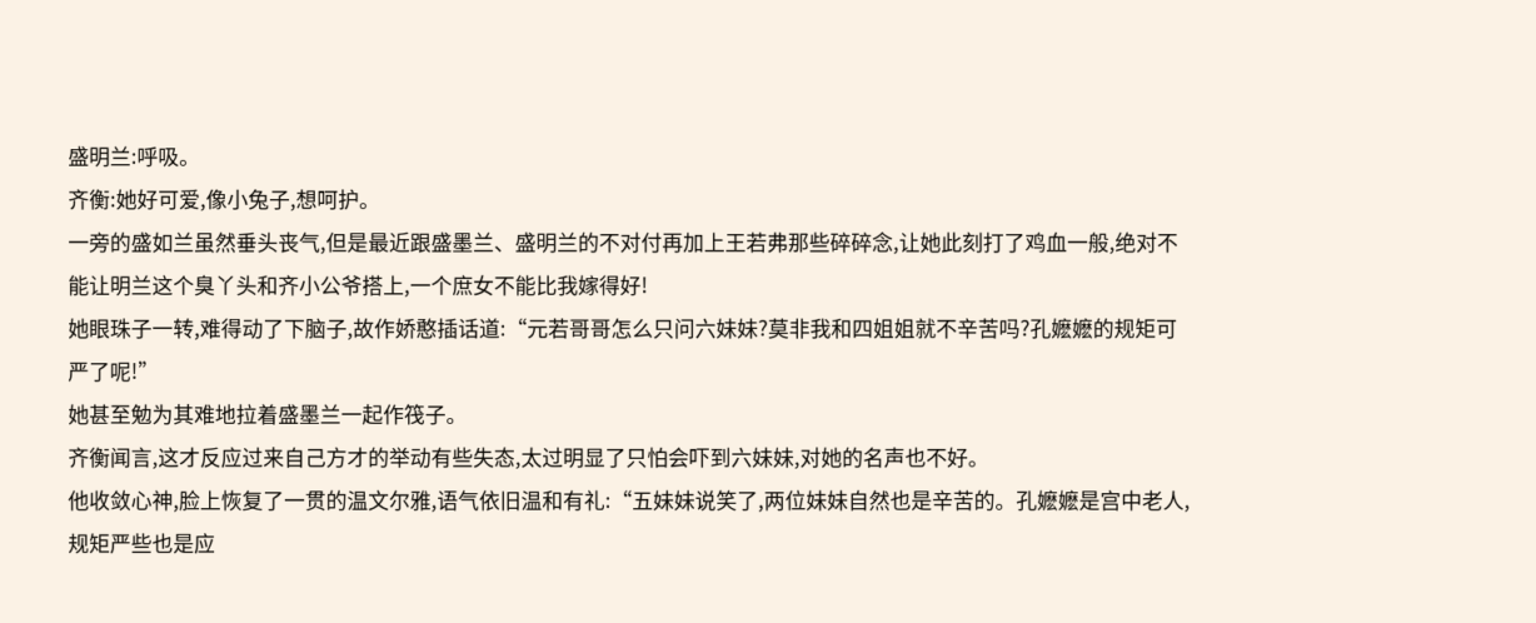盛明兰:呼吸。
齐衡:她好可爱,像小兔子,想呵护。
一旁的盛如兰虽然垂头丧气,但是最近跟盛墨兰、盛明兰的不对付再加上王若弗那些碎碎念,让她此刻打了鸡血一般,绝对不能让明兰这个臭丫头和齐小公爷搭上,一个庶女不能比我嫁得好!
她眼珠子一转,难得动了下脑子,故作娇憨插话道:“元若哥哥怎么只问六妹妹?莫非我和四姐姐就不辛苦吗?孔嬷嬷的规矩可严了呢!”
她甚至勉为其难地拉着盛墨兰一起作筏子。
齐衡闻言,这才反应过来自己方才的举动有些失态,太过明显了只怕会吓到六妹妹,对她的名声也不好。
他收敛心神,脸上恢复了一贯的温文尔雅,语气依旧温和有礼:“五妹妹说笑了,两位妹妹自然也是辛苦的。孔嬷嬷是宫中老人,规矩严些也是应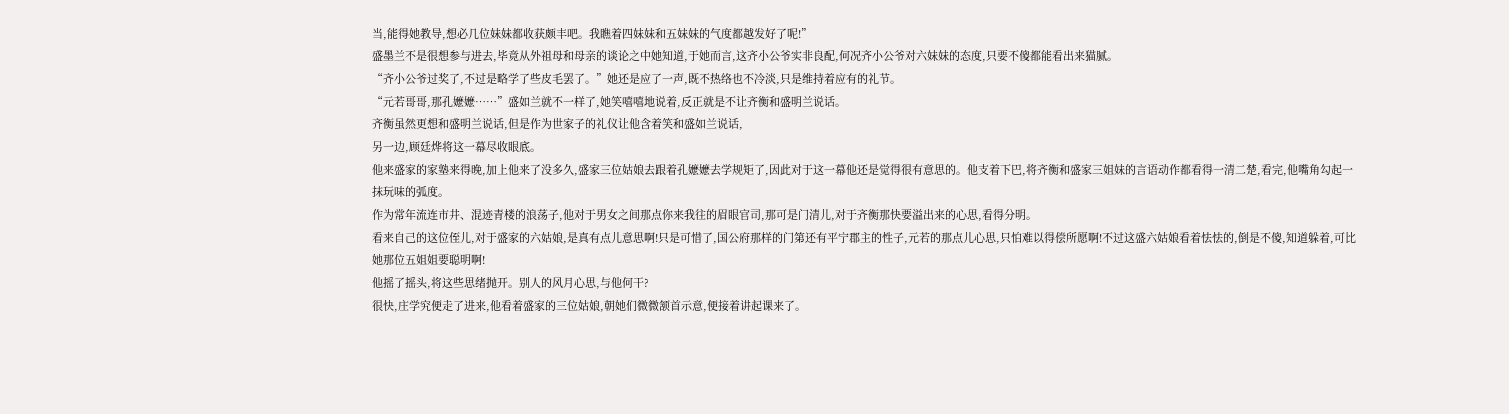当,能得她教导,想必几位妹妹都收获颇丰吧。我瞧着四妹妹和五妹妹的气度都越发好了呢!”
盛墨兰不是很想参与进去,毕竟从外祖母和母亲的谈论之中她知道,于她而言,这齐小公爷实非良配,何况齐小公爷对六妹妹的态度,只要不傻都能看出来猫腻。
“齐小公爷过奖了,不过是略学了些皮毛罢了。”她还是应了一声,既不热络也不冷淡,只是维持着应有的礼节。
“元若哥哥,那孔嬷嬷……”盛如兰就不一样了,她笑嘻嘻地说着,反正就是不让齐衡和盛明兰说话。
齐衡虽然更想和盛明兰说话,但是作为世家子的礼仪让他含着笑和盛如兰说话,
另一边,顾廷烨将这一幕尽收眼底。
他来盛家的家塾来得晚,加上他来了没多久,盛家三位姑娘去跟着孔嬷嬷去学规矩了,因此对于这一幕他还是觉得很有意思的。他支着下巴,将齐衡和盛家三姐妹的言语动作都看得一清二楚,看完,他嘴角勾起一抹玩味的弧度。
作为常年流连市井、混迹青楼的浪荡子,他对于男女之间那点你来我往的眉眼官司,那可是门清儿,对于齐衡那快要溢出来的心思,看得分明。
看来自己的这位侄儿,对于盛家的六姑娘,是真有点儿意思啊!只是可惜了,国公府那样的门第还有平宁郡主的性子,元若的那点儿心思,只怕难以得偿所愿啊!不过这盛六姑娘看着怯怯的,倒是不傻,知道躲着,可比她那位五姐姐要聪明啊!
他摇了摇头,将这些思绪抛开。别人的风月心思,与他何干?
很快,庄学究便走了进来,他看着盛家的三位姑娘,朝她们微微颔首示意,便接着讲起课来了。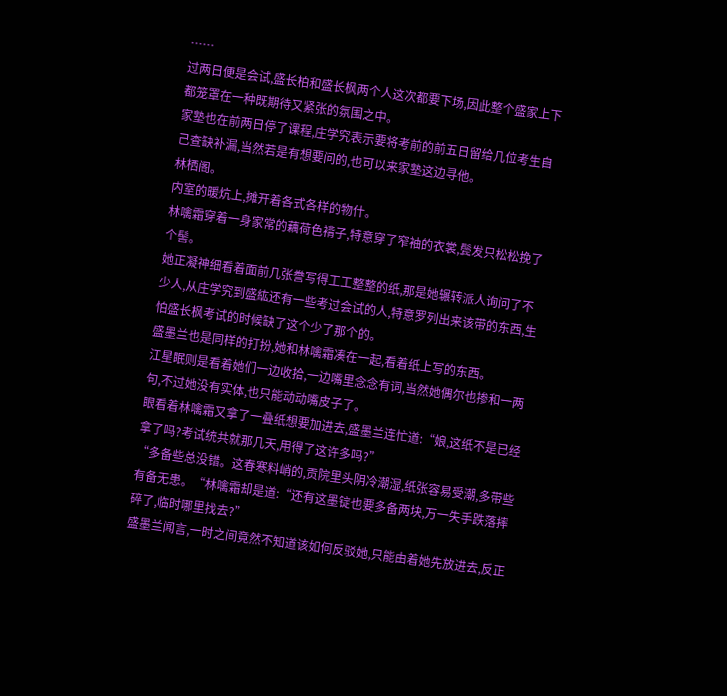……
过两日便是会试,盛长柏和盛长枫两个人这次都要下场,因此整个盛家上下都笼罩在一种既期待又紧张的氛围之中。
家塾也在前两日停了课程,庄学究表示要将考前的前五日留给几位考生自己查缺补漏,当然若是有想要问的,也可以来家塾这边寻他。
林栖阁。
内室的暖炕上,摊开着各式各样的物什。
林噙霜穿着一身家常的藕荷色褙子,特意穿了窄袖的衣裳,鬓发只松松挽了个髻。
她正凝神细看着面前几张誊写得工工整整的纸,那是她辗转派人询问了不少人,从庄学究到盛紘还有一些考过会试的人,特意罗列出来该带的东西,生怕盛长枫考试的时候缺了这个少了那个的。
盛墨兰也是同样的打扮,她和林噙霜凑在一起,看着纸上写的东西。
江星眠则是看着她们一边收拾,一边嘴里念念有词,当然她偶尔也掺和一两句,不过她没有实体,也只能动动嘴皮子了。
眼看着林噙霜又拿了一叠纸想要加进去,盛墨兰连忙道:“娘,这纸不是已经拿了吗?考试统共就那几天,用得了这许多吗?”
“多备些总没错。这春寒料峭的,贡院里头阴冷潮湿,纸张容易受潮,多带些有备无患。“林噙霜却是道:“还有这墨锭也要多备两块,万一失手跌落摔碎了,临时哪里找去?”
盛墨兰闻言,一时之间竟然不知道该如何反驳她,只能由着她先放进去,反正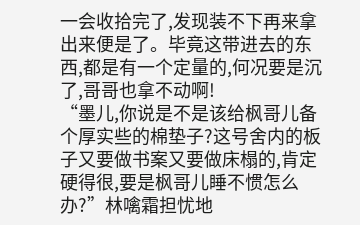一会收拾完了,发现装不下再来拿出来便是了。毕竟这带进去的东西,都是有一个定量的,何况要是沉了,哥哥也拿不动啊!
“墨儿,你说是不是该给枫哥儿备个厚实些的棉垫子?这号舍内的板子又要做书案又要做床榻的,肯定硬得很,要是枫哥儿睡不惯怎么办?”林噙霜担忧地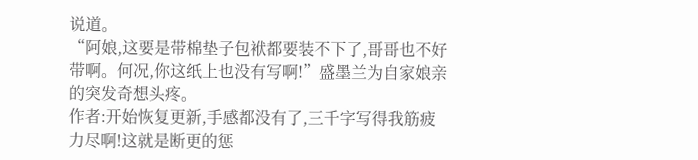说道。
“阿娘,这要是带棉垫子包袱都要装不下了,哥哥也不好带啊。何况,你这纸上也没有写啊!”盛墨兰为自家娘亲的突发奇想头疼。
作者:开始恢复更新,手感都没有了,三千字写得我筋疲力尽啊!这就是断更的惩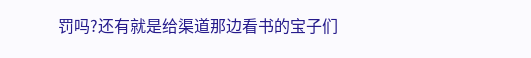罚吗?还有就是给渠道那边看书的宝子们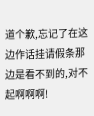道个歉,忘记了在这边作话挂请假条那边是看不到的,对不起啊啊啊!